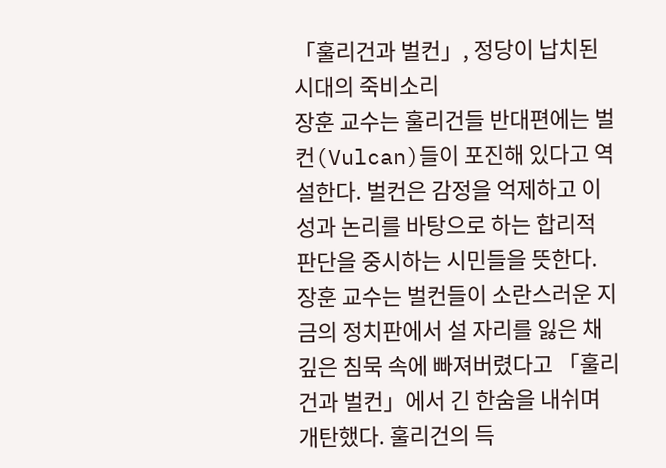「훌리건과 벌컨」, 정당이 납치된 시대의 죽비소리
장훈 교수는 훌리건들 반대편에는 벌컨(Vulcan)들이 포진해 있다고 역설한다. 벌컨은 감정을 억제하고 이성과 논리를 바탕으로 하는 합리적 판단을 중시하는 시민들을 뜻한다. 장훈 교수는 벌컨들이 소란스러운 지금의 정치판에서 설 자리를 잃은 채 깊은 침묵 속에 빠져버렸다고 「훌리건과 벌컨」에서 긴 한숨을 내쉬며 개탄했다. 훌리건의 득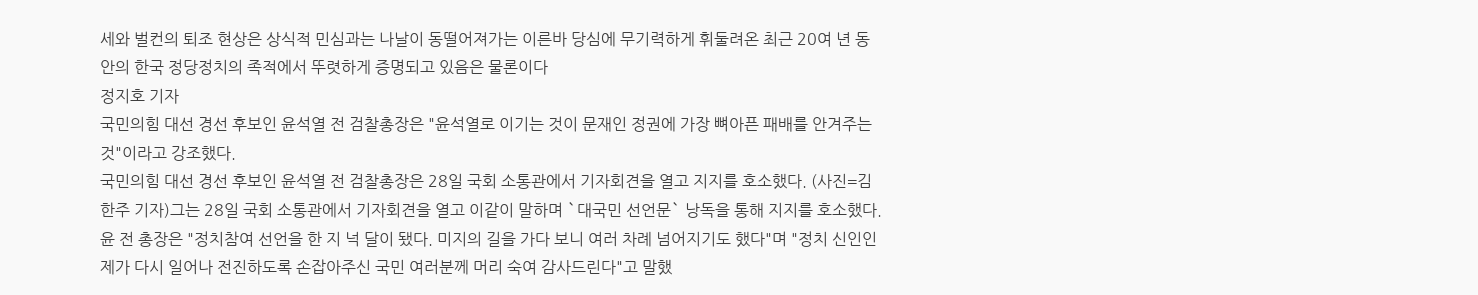세와 벌컨의 퇴조 현상은 상식적 민심과는 나날이 동떨어져가는 이른바 당심에 무기력하게 휘둘려온 최근 20여 년 동안의 한국 정당정치의 족적에서 뚜렷하게 증명되고 있음은 물론이다
정지호 기자
국민의힘 대선 경선 후보인 윤석열 전 검찰총장은 "윤석열로 이기는 것이 문재인 정권에 가장 뼈아픈 패배를 안겨주는 것"이라고 강조했다.
국민의힘 대선 경선 후보인 윤석열 전 검찰총장은 28일 국회 소통관에서 기자회견을 열고 지지를 호소했다. (사진=김한주 기자)그는 28일 국회 소통관에서 기자회견을 열고 이같이 말하며 `대국민 선언문` 낭독을 통해 지지를 호소했다.
윤 전 총장은 "정치참여 선언을 한 지 넉 달이 됐다. 미지의 길을 가다 보니 여러 차례 넘어지기도 했다"며 "정치 신인인 제가 다시 일어나 전진하도록 손잡아주신 국민 여러분께 머리 숙여 감사드린다"고 말했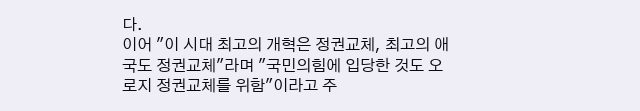다.
이어 "이 시대 최고의 개혁은 정권교체, 최고의 애국도 정권교체"라며 "국민의힘에 입당한 것도 오로지 정권교체를 위함"이라고 주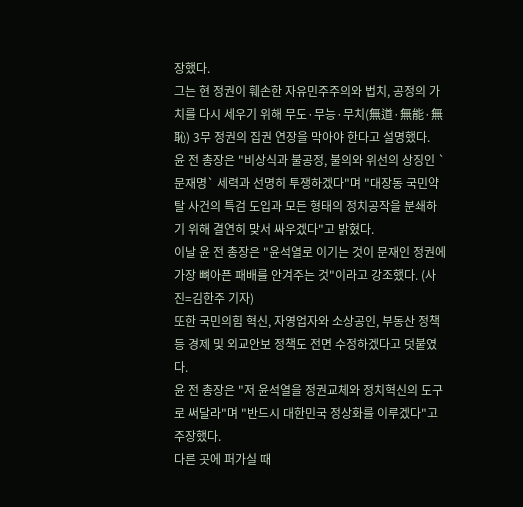장했다.
그는 현 정권이 훼손한 자유민주주의와 법치, 공정의 가치를 다시 세우기 위해 무도·무능·무치(無道·無能·無恥) 3무 정권의 집권 연장을 막아야 한다고 설명했다.
윤 전 총장은 "비상식과 불공정, 불의와 위선의 상징인 `문재명` 세력과 선명히 투쟁하겠다"며 "대장동 국민약탈 사건의 특검 도입과 모든 형태의 정치공작을 분쇄하기 위해 결연히 맞서 싸우겠다"고 밝혔다.
이날 윤 전 총장은 "윤석열로 이기는 것이 문재인 정권에 가장 뼈아픈 패배를 안겨주는 것"이라고 강조했다. (사진=김한주 기자)
또한 국민의힘 혁신, 자영업자와 소상공인, 부동산 정책 등 경제 및 외교안보 정책도 전면 수정하겠다고 덧붙였다.
윤 전 총장은 "저 윤석열을 정권교체와 정치혁신의 도구로 써달라"며 "반드시 대한민국 정상화를 이루겠다"고 주장했다.
다른 곳에 퍼가실 때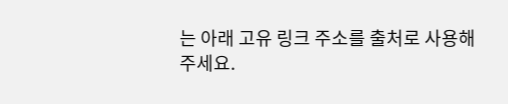는 아래 고유 링크 주소를 출처로 사용해주세요.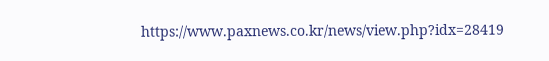https://www.paxnews.co.kr/news/view.php?idx=28419